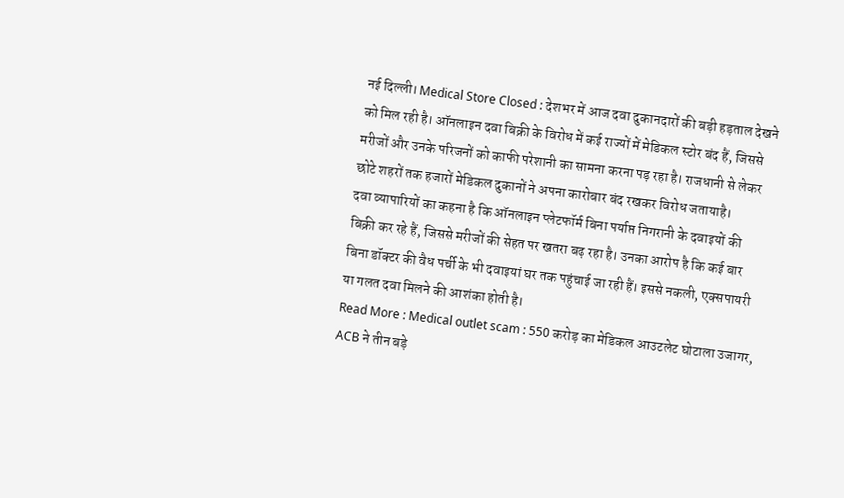नई दिल्ली। Medical Store Closed : देशभर में आज दवा दुकानदारों की बड़ी हड़ताल देखने को मिल रही है। ऑनलाइन दवा बिक्री के विरोध में कई राज्यों में मेडिकल स्टोर बंद हैं, जिससे मरीजों और उनके परिजनों को काफी परेशानी का सामना करना पड़ रहा है। राजधानी से लेकर छोटे शहरों तक हजारों मेडिकल दुकानों ने अपना कारोबार बंद रखकर विरोध जतायाहै।
दवा व्यापारियों का कहना है कि ऑनलाइन प्लेटफॉर्म बिना पर्याप्त निगरानी के दवाइयों की बिक्री कर रहे हैं, जिससे मरीजों की सेहत पर खतरा बढ़ रहा है। उनका आरोप है कि कई बार बिना डॉक्टर की वैध पर्ची के भी दवाइयां घर तक पहुंचाई जा रही हैं। इससे नकली, एक्सपायरी या गलत दवा मिलने की आशंका होती है।
Read More : Medical outlet scam : 550 करोड़ का मेडिकल आउटलेट घोटाला उजागर, ACB ने तीन बड़े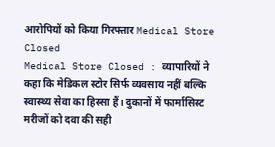आरोपियों को किया गिरफ्तार Medical Store Closed
Medical Store Closed : व्यापारियों ने कहा कि मेडिकल स्टोर सिर्फ व्यवसाय नहीं बल्कि स्वास्थ्य सेवा का हिस्सा हैं। दुकानों में फार्मासिस्ट मरीजों को दवा की सही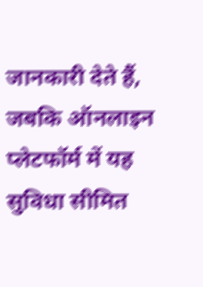जानकारी देते हैं, जबकि ऑनलाइन प्लेटफॉर्म में यह सुविधा सीमित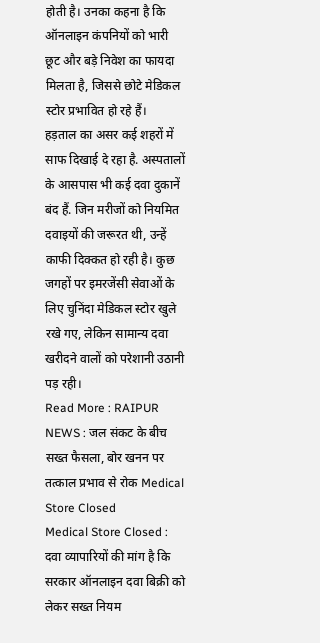होती है। उनका कहना है कि ऑनलाइन कंपनियों को भारी छूट और बड़े निवेश का फायदा मिलता है, जिससे छोटे मेडिकल स्टोर प्रभावित हो रहे हैं।
हड़ताल का असर कई शहरों में साफ दिखाई दे रहा है. अस्पतालों के आसपास भी कई दवा दुकानें बंद हैं. जिन मरीजों को नियमित दवाइयों की जरूरत थी, उन्हें काफी दिक्कत हो रही है। कुछ जगहों पर इमरजेंसी सेवाओं के लिए चुनिंदा मेडिकल स्टोर खुले रखे गए, लेकिन सामान्य दवा खरीदने वालों को परेशानी उठानी पड़ रही।
Read More : RAIPUR NEWS : जल संकट के बीच सख्त फैसला, बोर खनन पर तत्काल प्रभाव से रोक Medical Store Closed
Medical Store Closed : दवा व्यापारियों की मांग है कि सरकार ऑनलाइन दवा बिक्री को लेकर सख्त नियम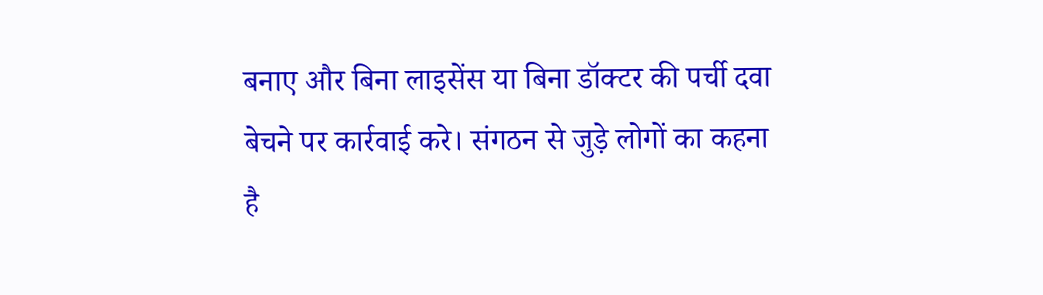बनाए और बिना लाइसेंस या बिना डॉक्टर की पर्ची दवा बेचने पर कार्रवाई करे। संगठन से जुड़े लोगों का कहना है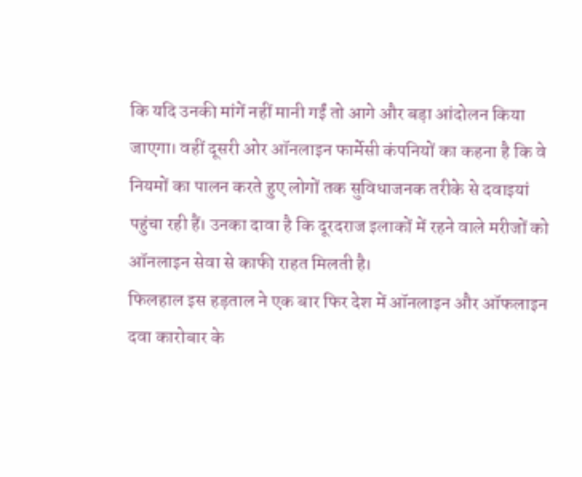कि यदि उनकी मांगें नहीं मानी गईं तो आगे और बड़ा आंदोलन किया जाएगा। वहीं दूसरी ओर ऑनलाइन फार्मेसी कंपनियों का कहना है कि वे नियमों का पालन करते हुए लोगों तक सुविधाजनक तरीके से दवाइयां पहुंचा रही हैं। उनका दावा है कि दूरदराज इलाकों में रहने वाले मरीजों को ऑनलाइन सेवा से काफी राहत मिलती है।
फिलहाल इस हड़ताल ने एक बार फिर देश में ऑनलाइन और ऑफलाइन दवा कारोबार के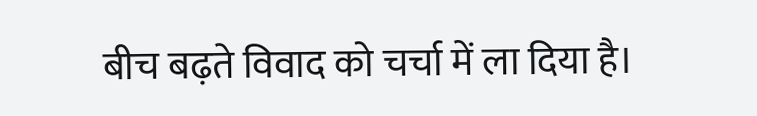बीच बढ़ते विवाद को चर्चा में ला दिया है।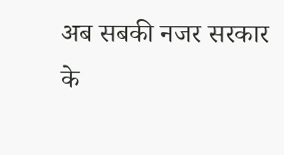अब सबकी नजर सरकार के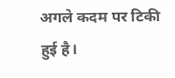अगले कदम पर टिकी हुई है।